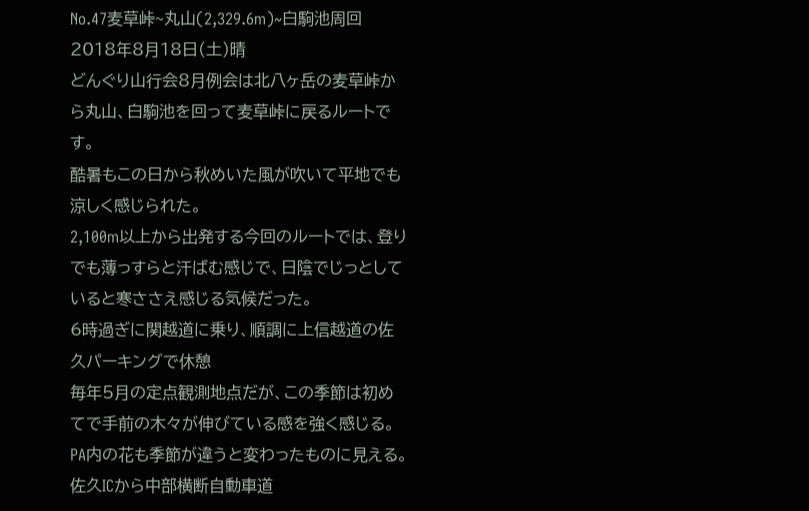No.47麦草峠~丸山(2,329.6m)~白駒池周回
2018年8月18日(土)晴
どんぐり山行会8月例会は北八ヶ岳の麦草峠から丸山、白駒池を回って麦草峠に戻るルートです。
酷暑もこの日から秋めいた風が吹いて平地でも涼しく感じられた。
2,100m以上から出発する今回のルートでは、登りでも薄っすらと汗ばむ感じで、日陰でじっとしていると寒ささえ感じる気候だった。
6時過ぎに関越道に乗り、順調に上信越道の佐久パーキングで休憩
毎年5月の定点観測地点だが、この季節は初めてで手前の木々が伸びている感を強く感じる。
PA内の花も季節が違うと変わったものに見える。
佐久ICから中部横断自動車道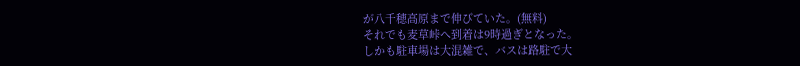が八千穂高原まで伸びていた。(無料)
それでも麦草峠へ到着は9時過ぎとなった。
しかも駐車場は大混雑で、バスは路駐で大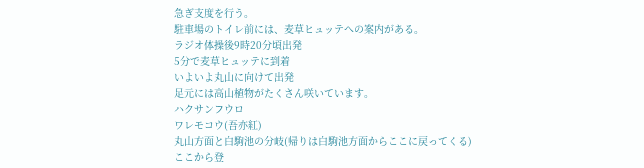急ぎ支度を行う。
駐車場のトイレ前には、麦草ヒュッテへの案内がある。
ラジオ体操後9時20分頃出発
5分で麦草ヒュッテに到着
いよいよ丸山に向けて出発
足元には高山植物がたくさん咲いています。
ハクサンフウロ
ワレモコウ(吾亦紅)
丸山方面と白駒池の分岐(帰りは白駒池方面からここに戻ってくる)
ここから登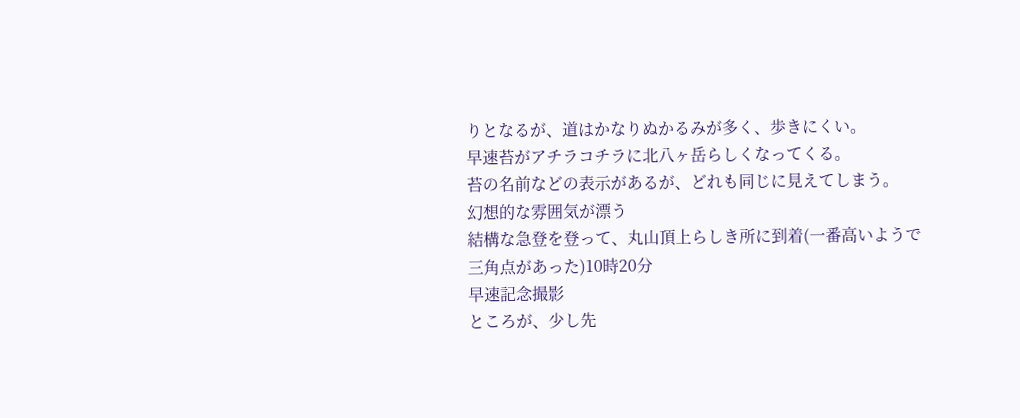りとなるが、道はかなりぬかるみが多く、歩きにくい。
早速苔がアチラコチラに北八ヶ岳らしくなってくる。
苔の名前などの表示があるが、どれも同じに見えてしまう。
幻想的な雰囲気が漂う
結構な急登を登って、丸山頂上らしき所に到着(一番高いようで三角点があった)10時20分
早速記念撮影
ところが、少し先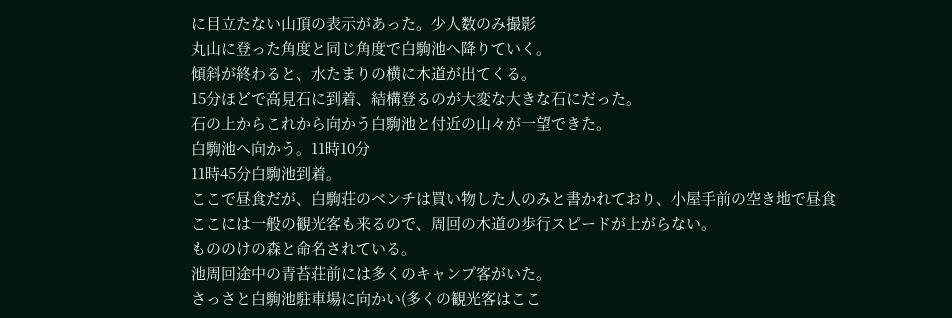に目立たない山頂の表示があった。少人数のみ撮影
丸山に登った角度と同じ角度で白駒池へ降りていく。
傾斜が終わると、水たまりの横に木道が出てくる。
15分ほどで高見石に到着、結構登るのが大変な大きな石にだった。
石の上からこれから向かう白駒池と付近の山々が一望できた。
白駒池へ向かう。11時10分
11時45分白駒池到着。
ここで昼食だが、白駒荘のベンチは買い物した人のみと書かれており、小屋手前の空き地で昼食
ここには一般の観光客も来るので、周回の木道の歩行スピードが上がらない。
もののけの森と命名されている。
池周回途中の青苔荘前には多くのキャンプ客がいた。
さっさと白駒池駐車場に向かい(多くの観光客はここ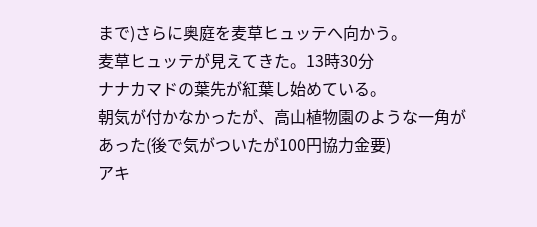まで)さらに奥庭を麦草ヒュッテへ向かう。
麦草ヒュッテが見えてきた。13時30分
ナナカマドの葉先が紅葉し始めている。
朝気が付かなかったが、高山植物園のような一角があった(後で気がついたが100円協力金要)
アキ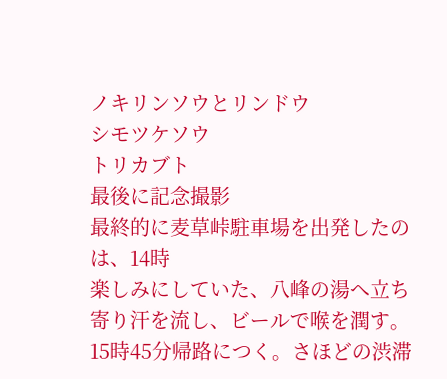ノキリンソウとリンドウ
シモツケソウ
トリカブト
最後に記念撮影
最終的に麦草峠駐車場を出発したのは、14時
楽しみにしていた、八峰の湯へ立ち寄り汗を流し、ビールで喉を潤す。
15時45分帰路につく。さほどの渋滞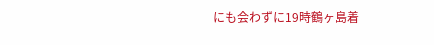にも会わずに19時鶴ヶ島着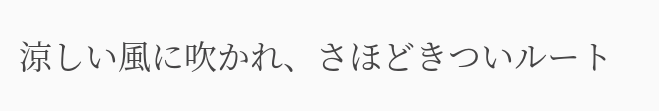涼しい風に吹かれ、さほどきついルート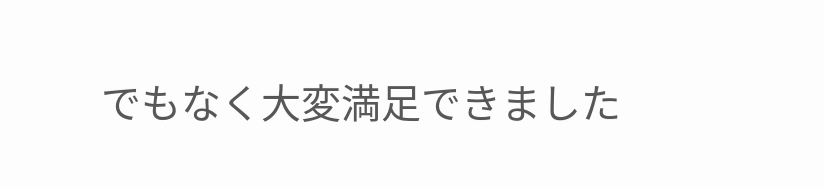でもなく大変満足できました